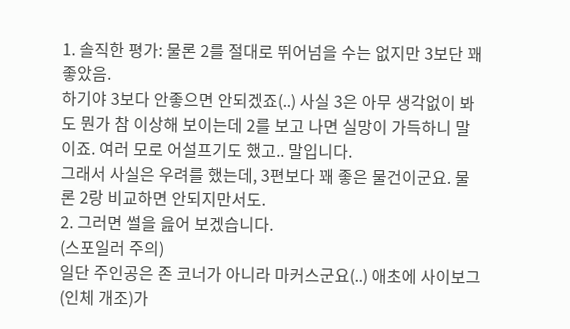1. 솔직한 평가: 물론 2를 절대로 뛰어넘을 수는 없지만 3보단 꽤 좋았음.
하기야 3보다 안좋으면 안되겠죠(..) 사실 3은 아무 생각없이 봐도 뭔가 참 이상해 보이는데 2를 보고 나면 실망이 가득하니 말이죠. 여러 모로 어설프기도 했고.. 말입니다.
그래서 사실은 우려를 했는데, 3편보다 꽤 좋은 물건이군요. 물론 2랑 비교하면 안되지만서도.
2. 그러면 썰을 읊어 보겠습니다.
(스포일러 주의)
일단 주인공은 존 코너가 아니라 마커스군요(..) 애초에 사이보그(인체 개조)가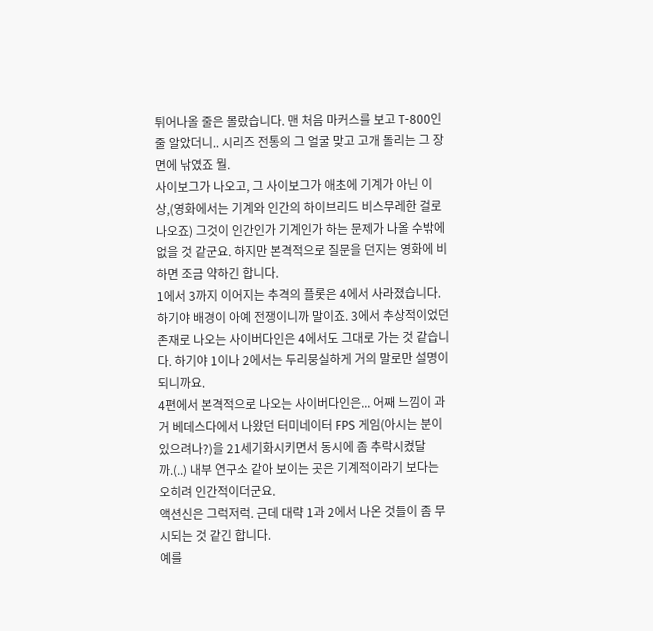튀어나올 줄은 몰랐습니다. 맨 처음 마커스를 보고 T-800인줄 알았더니.. 시리즈 전통의 그 얼굴 맞고 고개 돌리는 그 장면에 낚였죠 뭘.
사이보그가 나오고, 그 사이보그가 애초에 기계가 아닌 이상,(영화에서는 기계와 인간의 하이브리드 비스무레한 걸로 나오죠) 그것이 인간인가 기계인가 하는 문제가 나올 수밖에 없을 것 같군요. 하지만 본격적으로 질문을 던지는 영화에 비하면 조금 약하긴 합니다.
1에서 3까지 이어지는 추격의 플롯은 4에서 사라졌습니다. 하기야 배경이 아예 전쟁이니까 말이죠. 3에서 추상적이었던 존재로 나오는 사이버다인은 4에서도 그대로 가는 것 같습니다. 하기야 1이나 2에서는 두리뭉실하게 거의 말로만 설명이 되니까요.
4편에서 본격적으로 나오는 사이버다인은... 어째 느낌이 과거 베데스다에서 나왔던 터미네이터 FPS 게임(아시는 분이 있으려나?)을 21세기화시키면서 동시에 좀 추락시켰달까.(..) 내부 연구소 같아 보이는 곳은 기계적이라기 보다는 오히려 인간적이더군요.
액션신은 그럭저럭. 근데 대략 1과 2에서 나온 것들이 좀 무시되는 것 같긴 합니다.
예를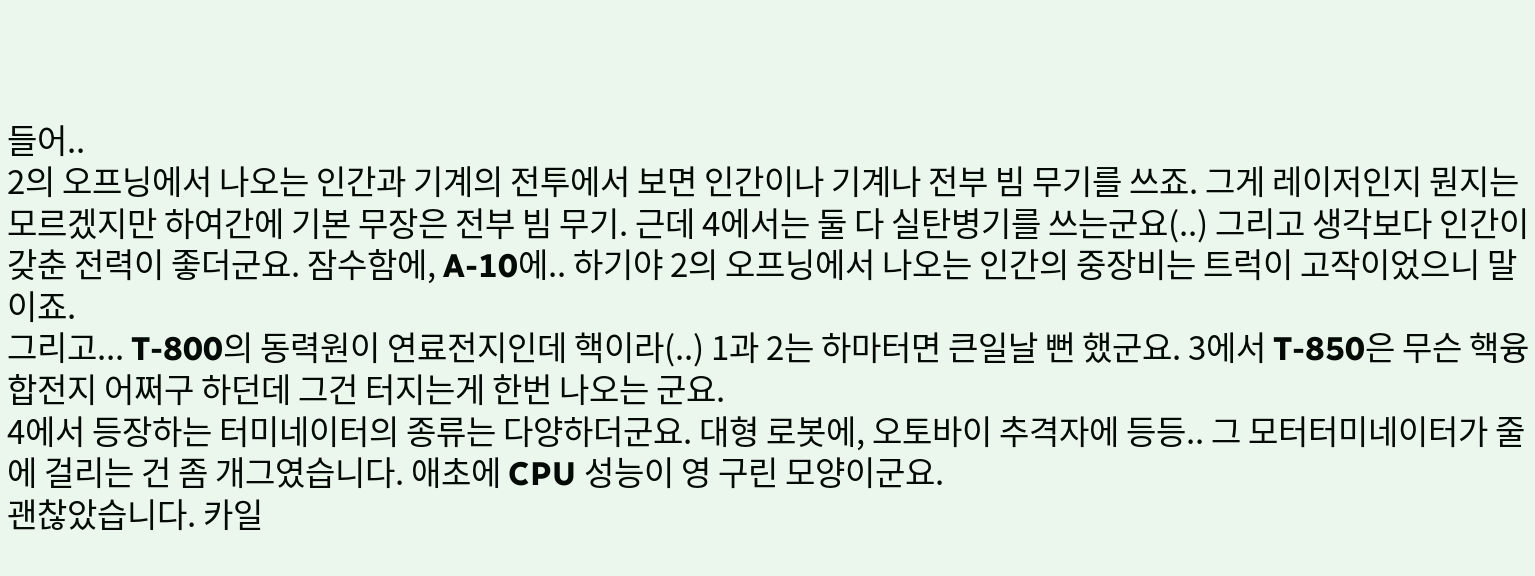들어..
2의 오프닝에서 나오는 인간과 기계의 전투에서 보면 인간이나 기계나 전부 빔 무기를 쓰죠. 그게 레이저인지 뭔지는 모르겠지만 하여간에 기본 무장은 전부 빔 무기. 근데 4에서는 둘 다 실탄병기를 쓰는군요(..) 그리고 생각보다 인간이 갖춘 전력이 좋더군요. 잠수함에, A-10에.. 하기야 2의 오프닝에서 나오는 인간의 중장비는 트럭이 고작이었으니 말이죠.
그리고... T-800의 동력원이 연료전지인데 핵이라(..) 1과 2는 하마터면 큰일날 뻔 했군요. 3에서 T-850은 무슨 핵융합전지 어쩌구 하던데 그건 터지는게 한번 나오는 군요.
4에서 등장하는 터미네이터의 종류는 다양하더군요. 대형 로봇에, 오토바이 추격자에 등등.. 그 모터터미네이터가 줄에 걸리는 건 좀 개그였습니다. 애초에 CPU 성능이 영 구린 모양이군요.
괜찮았습니다. 카일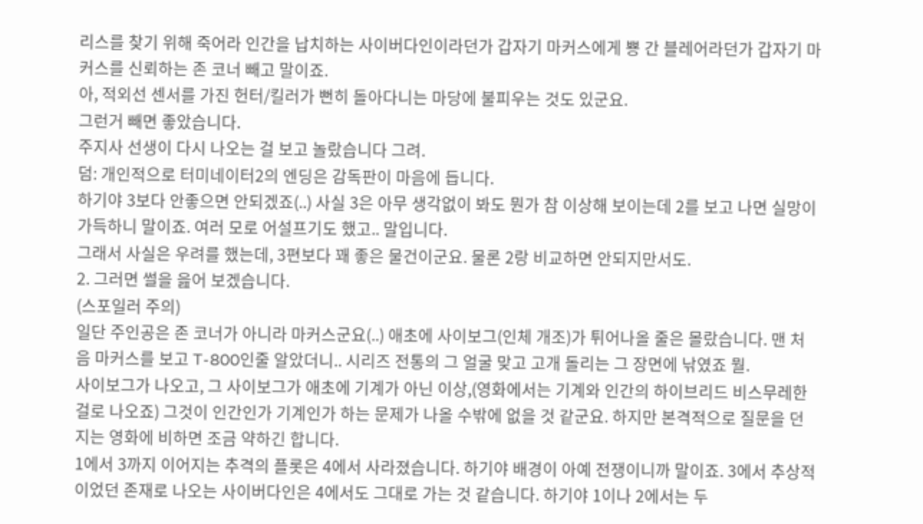리스를 찾기 위해 죽어라 인간을 납치하는 사이버다인이라던가 갑자기 마커스에게 뿅 간 블레어라던가 갑자기 마커스를 신뢰하는 존 코너 빼고 말이죠.
아, 적외선 센서를 가진 헌터/킬러가 뻔히 돌아다니는 마당에 불피우는 것도 있군요.
그런거 빼면 좋았습니다.
주지사 선생이 다시 나오는 걸 보고 놀랐습니다 그려.
덤: 개인적으로 터미네이터2의 엔딩은 감독판이 마음에 듭니다.
하기야 3보다 안좋으면 안되겠죠(..) 사실 3은 아무 생각없이 봐도 뭔가 참 이상해 보이는데 2를 보고 나면 실망이 가득하니 말이죠. 여러 모로 어설프기도 했고.. 말입니다.
그래서 사실은 우려를 했는데, 3편보다 꽤 좋은 물건이군요. 물론 2랑 비교하면 안되지만서도.
2. 그러면 썰을 읊어 보겠습니다.
(스포일러 주의)
일단 주인공은 존 코너가 아니라 마커스군요(..) 애초에 사이보그(인체 개조)가 튀어나올 줄은 몰랐습니다. 맨 처음 마커스를 보고 T-800인줄 알았더니.. 시리즈 전통의 그 얼굴 맞고 고개 돌리는 그 장면에 낚였죠 뭘.
사이보그가 나오고, 그 사이보그가 애초에 기계가 아닌 이상,(영화에서는 기계와 인간의 하이브리드 비스무레한 걸로 나오죠) 그것이 인간인가 기계인가 하는 문제가 나올 수밖에 없을 것 같군요. 하지만 본격적으로 질문을 던지는 영화에 비하면 조금 약하긴 합니다.
1에서 3까지 이어지는 추격의 플롯은 4에서 사라졌습니다. 하기야 배경이 아예 전쟁이니까 말이죠. 3에서 추상적이었던 존재로 나오는 사이버다인은 4에서도 그대로 가는 것 같습니다. 하기야 1이나 2에서는 두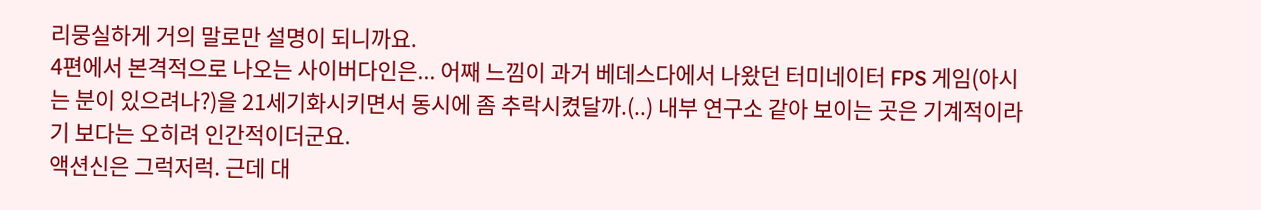리뭉실하게 거의 말로만 설명이 되니까요.
4편에서 본격적으로 나오는 사이버다인은... 어째 느낌이 과거 베데스다에서 나왔던 터미네이터 FPS 게임(아시는 분이 있으려나?)을 21세기화시키면서 동시에 좀 추락시켰달까.(..) 내부 연구소 같아 보이는 곳은 기계적이라기 보다는 오히려 인간적이더군요.
액션신은 그럭저럭. 근데 대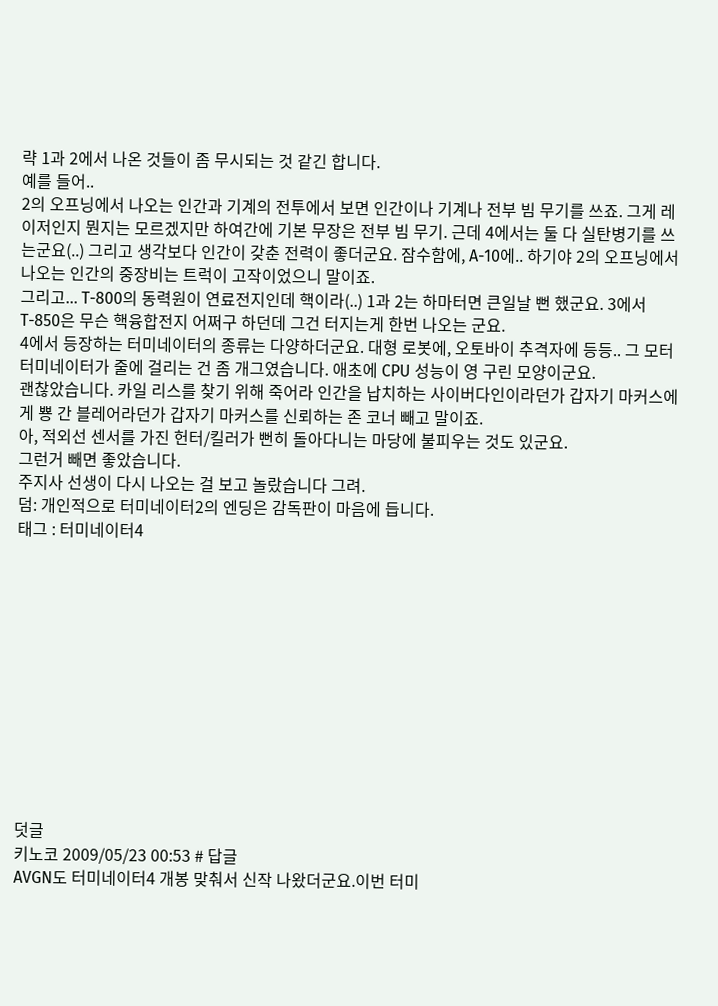략 1과 2에서 나온 것들이 좀 무시되는 것 같긴 합니다.
예를 들어..
2의 오프닝에서 나오는 인간과 기계의 전투에서 보면 인간이나 기계나 전부 빔 무기를 쓰죠. 그게 레이저인지 뭔지는 모르겠지만 하여간에 기본 무장은 전부 빔 무기. 근데 4에서는 둘 다 실탄병기를 쓰는군요(..) 그리고 생각보다 인간이 갖춘 전력이 좋더군요. 잠수함에, A-10에.. 하기야 2의 오프닝에서 나오는 인간의 중장비는 트럭이 고작이었으니 말이죠.
그리고... T-800의 동력원이 연료전지인데 핵이라(..) 1과 2는 하마터면 큰일날 뻔 했군요. 3에서 T-850은 무슨 핵융합전지 어쩌구 하던데 그건 터지는게 한번 나오는 군요.
4에서 등장하는 터미네이터의 종류는 다양하더군요. 대형 로봇에, 오토바이 추격자에 등등.. 그 모터터미네이터가 줄에 걸리는 건 좀 개그였습니다. 애초에 CPU 성능이 영 구린 모양이군요.
괜찮았습니다. 카일 리스를 찾기 위해 죽어라 인간을 납치하는 사이버다인이라던가 갑자기 마커스에게 뿅 간 블레어라던가 갑자기 마커스를 신뢰하는 존 코너 빼고 말이죠.
아, 적외선 센서를 가진 헌터/킬러가 뻔히 돌아다니는 마당에 불피우는 것도 있군요.
그런거 빼면 좋았습니다.
주지사 선생이 다시 나오는 걸 보고 놀랐습니다 그려.
덤: 개인적으로 터미네이터2의 엔딩은 감독판이 마음에 듭니다.
태그 : 터미네이터4












덧글
키노코 2009/05/23 00:53 # 답글
AVGN도 터미네이터4 개봉 맞춰서 신작 나왔더군요.이번 터미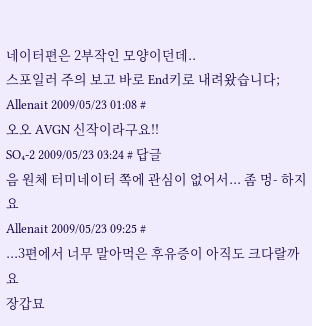네이터편은 2부작인 모양이던데..
스포일러 주의 보고 바로 End키로 내려왔습니다;
Allenait 2009/05/23 01:08 #
오오 AVGN 신작이라구요!!
SO₄-2 2009/05/23 03:24 # 답글
음 원체 터미네이터 쪽에 관심이 없어서... 좀 멍- 하지요
Allenait 2009/05/23 09:25 #
...3편에서 너무 말아먹은 후유증이 아직도 크다랄까요
장갑묘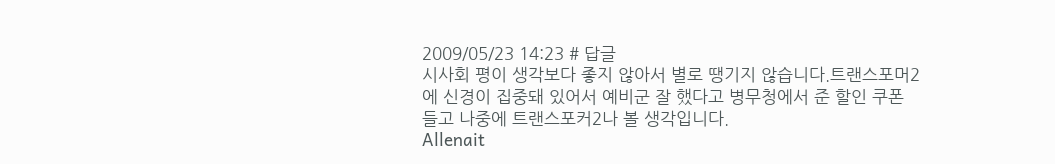2009/05/23 14:23 # 답글
시사회 평이 생각보다 좋지 않아서 별로 땡기지 않습니다.트랜스포머2에 신경이 집중돼 있어서 예비군 잘 했다고 병무청에서 준 할인 쿠폰 들고 나중에 트랜스포커2나 볼 생각입니다.
Allenait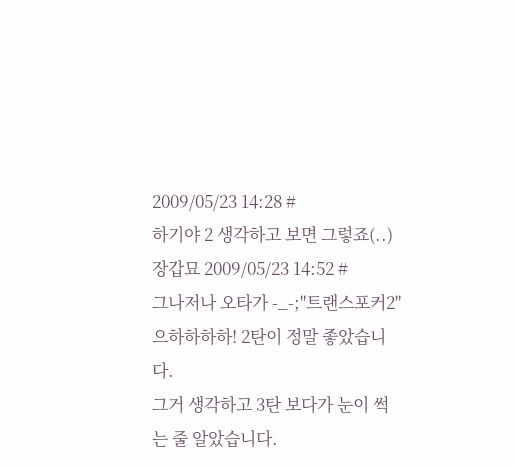2009/05/23 14:28 #
하기야 2 생각하고 보면 그렇죠(..)
장갑묘 2009/05/23 14:52 #
그나저나 오타가 -_-;"트랜스포커2"
으하하하하! 2탄이 정말 좋았습니다.
그거 생각하고 3탄 보다가 눈이 썩는 줄 알았습니다.